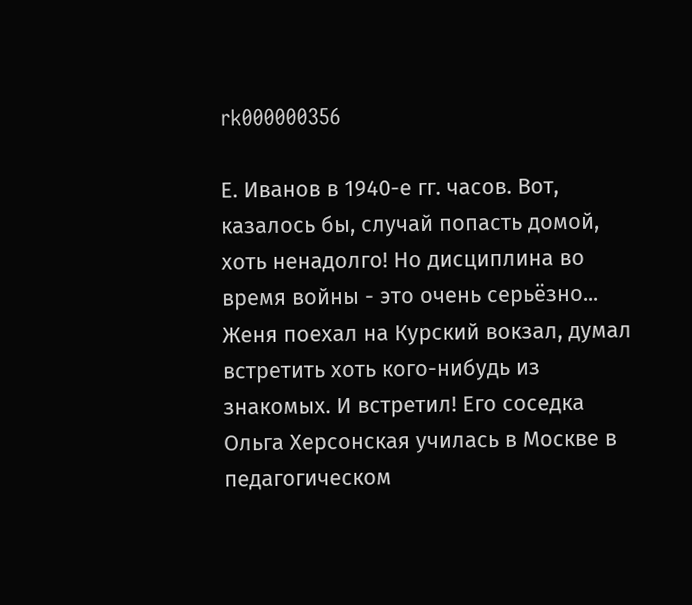rk000000356

Е. Иванов в 1940-е гг. часов. Вот, казалось бы, случай попасть домой, хоть ненадолго! Но дисциплина во время войны - это очень серьёзно... Женя поехал на Курский вокзал, думал встретить хоть кого-нибудь из знакомых. И встретил! Его соседка Ольга Херсонская училась в Москве в педагогическом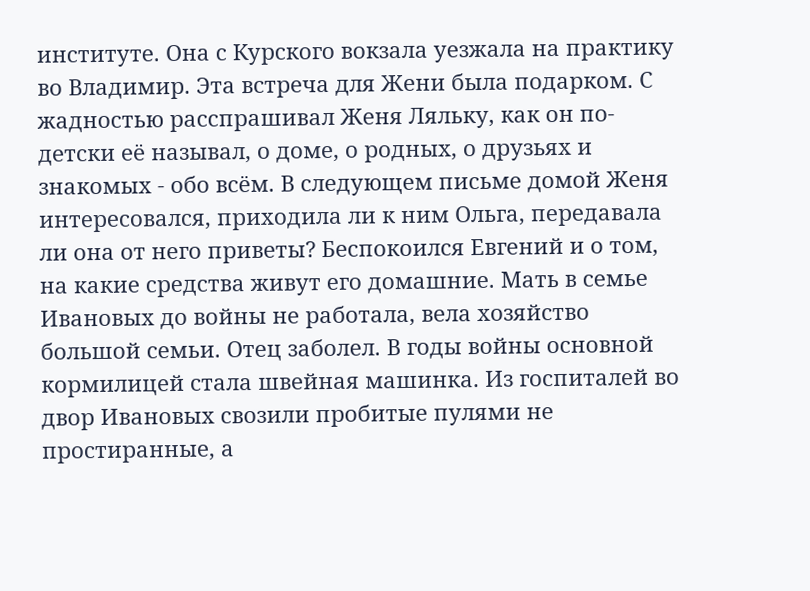институте. Она с Курского вокзала уезжала на практику во Владимир. Эта встреча для Жени была подарком. С жадностью расспрашивал Женя Ляльку, как он по-детски её называл, о доме, о родных, о друзьях и знакомых - обо всём. В следующем письме домой Женя интересовался, приходила ли к ним Ольга, передавала ли она от него приветы? Беспокоился Евгений и о том, на какие средства живут его домашние. Мать в семье Ивановых до войны не работала, вела хозяйство большой семьи. Отец заболел. В годы войны основной кормилицей стала швейная машинка. Из госпиталей во двор Ивановых свозили пробитые пулями не простиранные, а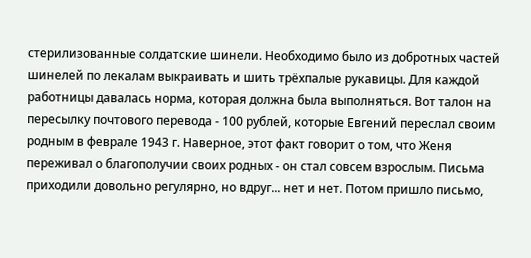стерилизованные солдатские шинели. Необходимо было из добротных частей шинелей по лекалам выкраивать и шить трёхпалые рукавицы. Для каждой работницы давалась норма, которая должна была выполняться. Вот талон на пересылку почтового перевода - 100 рублей, которые Евгений переслал своим родным в феврале 1943 г. Наверное, этот факт говорит о том, что Женя переживал о благополучии своих родных - он стал совсем взрослым. Письма приходили довольно регулярно, но вдруг... нет и нет. Потом пришло письмо,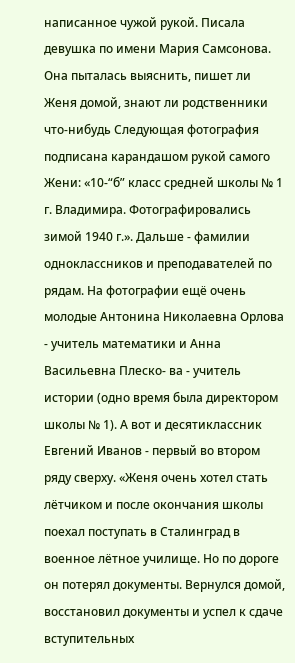написанное чужой рукой. Писала девушка по имени Мария Самсонова. Она пыталась выяснить, пишет ли Женя домой, знают ли родственники что-нибудь Следующая фотография подписана карандашом рукой самого Жени: «10-“б” класс средней школы № 1 г. Владимира. Фотографировались зимой 1940 г.». Дальше - фамилии одноклассников и преподавателей по рядам. На фотографии ещё очень молодые Антонина Николаевна Орлова - учитель математики и Анна Васильевна Плеско- ва - учитель истории (одно время была директором школы № 1). А вот и десятиклассник Евгений Иванов - первый во втором ряду сверху. «Женя очень хотел стать лётчиком и после окончания школы поехал поступать в Сталинград в военное лётное училище. Но по дороге он потерял документы. Вернулся домой, восстановил документы и успел к сдаче вступительных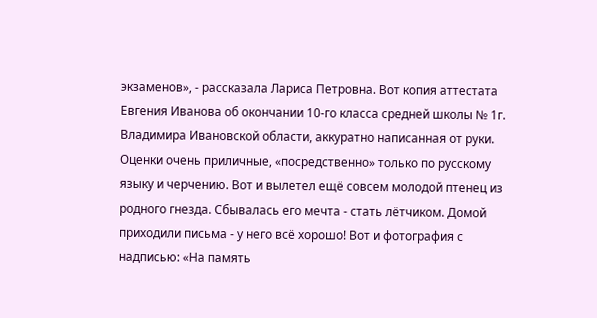экзаменов», - рассказала Лариса Петровна. Вот копия аттестата Евгения Иванова об окончании 10-го класса средней школы № 1г. Владимира Ивановской области, аккуратно написанная от руки. Оценки очень приличные, «посредственно» только по русскому языку и черчению. Вот и вылетел ещё совсем молодой птенец из родного гнезда. Сбывалась его мечта - стать лётчиком. Домой приходили письма - у него всё хорошо! Вот и фотография с надписью: «На память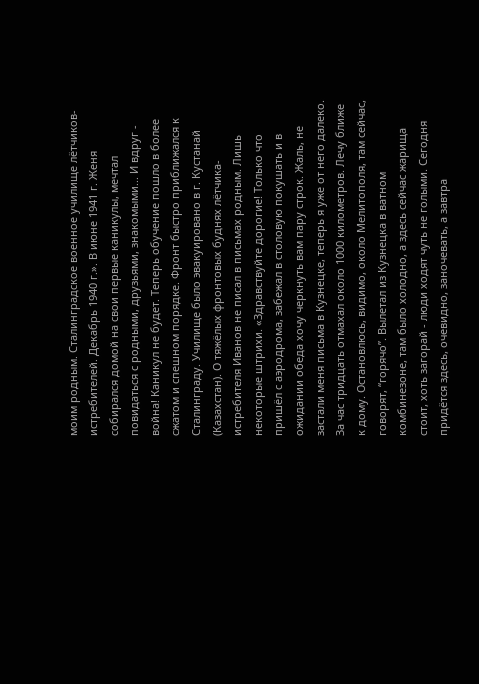моим родным. Сталинградское военное училище лётчиков-истребителей. Декабрь 1940 г.». В июне 1941 г. Женя собирался домой на свои первые каникулы, мечтал повидаться с родными, друзьями, знакомыми... И вдруг - война! Каникул не будет. Теперь обучение пошло в более сжатом и спешном порядке. Фронт быстро приближался к Сталинграду. Училище было эвакуировано в г. Кустанай (Казахстан). О тяжёлых фронтовых буднях лётчика- истребителя Иванов не писал в письмах родным. Лишь некоторые штрихи. «Здравствуйте дорогие! Только что пришёл с аэродрома, забежал в столовую покушать и в ожидании обеда хочу черкнуть вам пару строк. Жаль, не застали меня письма в Кузнецке, теперь я уже от него далеко. За час тридцать отмахал около 1000 километров. Лечу ближе к дому. Остановлюсь, видимо, около Мелитополя, там сейчас, говорят, “горячо”. Вылетал из Кузнецка в ватном комбинезоне, там было холодно, а здесь сейчас жарища стоит, хоть загорай - люди ходят чуть не голыми. Сегодня придётся здесь, очевидно, заночевать, а завтра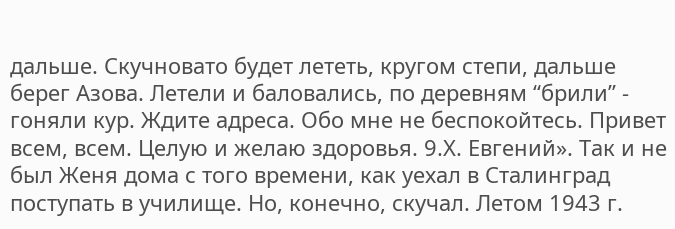дальше. Скучновато будет лететь, кругом степи, дальше берег Азова. Летели и баловались, по деревням “брили” - гоняли кур. Ждите адреса. Обо мне не беспокойтесь. Привет всем, всем. Целую и желаю здоровья. 9.Х. Евгений». Так и не был Женя дома с того времени, как уехал в Сталинград поступать в училище. Но, конечно, скучал. Летом 1943 г.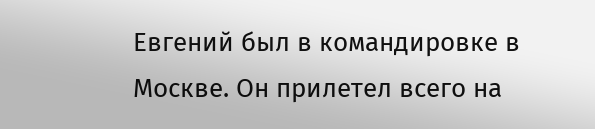Евгений был в командировке в Москве. Он прилетел всего на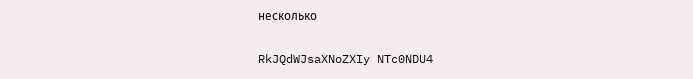несколько

RkJQdWJsaXNoZXIy NTc0NDU4